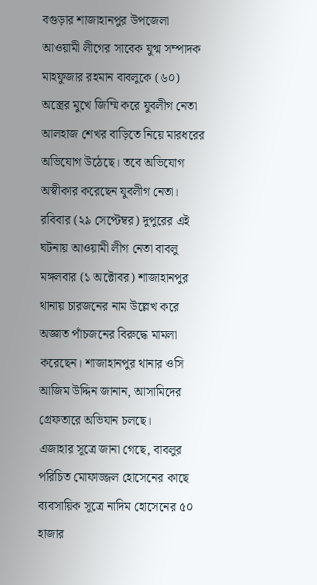বগুড়ার শাজাহানপুর উপজেলা আওয়ামী লীগের সাবেক যুগ্ম সম্পাদক মাহফুজার রহমান বাবলুকে (৬০) অস্ত্রের মুখে জিম্মি করে যুবলীগ নেতা আলহাজ শেখর বাড়িতে নিয়ে মারধরের অভিযোগ উঠেছে। তবে অভিযোগ অস্বীকার করেছেন যুবলীগ নেতা।
রবিবার (২৯ সেপ্টেম্বর) দুপুরের এই ঘটনায় আওয়ামী লীগ নেতা বাবলু মঙ্গলবার (১ অক্টোবর) শাজাহানপুর থানায় চারজনের নাম উল্লেখ করে অজ্ঞাত পাঁচজনের বিরুদ্ধে মামলা করেছেন। শাজাহানপুর থানার ওসি আজিম উদ্দিন জানান, আসামিদের গ্রেফতারে অভিযান চলছে।
এজাহার সূত্রে জানা গেছে, বাবলুর পরিচিত মোফাজ্জল হোসেনের কাছে ব্যবসায়িক সূত্রে নাদিম হোসেনের ৫০ হাজার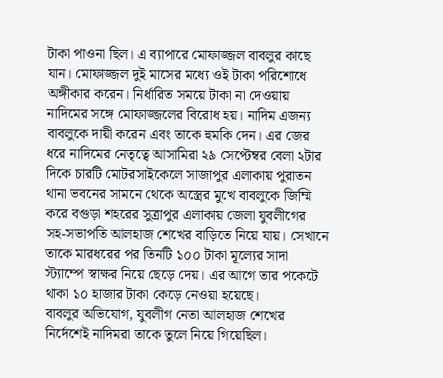টাকা পাওনা ছিল। এ ব্যাপারে মোফাজ্জল বাবলুর কাছে যান। মোফাজ্জল দুই মাসের মধ্যে ওই টাকা পরিশোধে অঙ্গীকার করেন। নির্ধারিত সময়ে টাকা না দেওয়ায় নাদিমের সঙ্গে মোফাজ্জলের বিরোধ হয়। নাদিম এজন্য বাবলুকে দায়ী করেন এবং তাকে হুমকি দেন। এর জের ধরে নাদিমের নেতৃত্বে আসামিরা ২৯ সেপ্টেম্বর বেলা ২টার দিকে চারটি মোটরসাইকেলে সাজাপুর এলাকায় পুরাতন থানা ভবনের সামনে থেকে অস্ত্রের মুখে বাবলুকে জিম্মি করে বগুড়া শহরের সুত্রাপুর এলাকায় জেলা যুবলীগের সহ-সভাপতি আলহাজ শেখের বাড়িতে নিয়ে যায়। সেখানে তাকে মারধরের পর তিনটি ১০০ টাকা মূল্যের সাদা স্ট্যাম্পে স্বাক্ষর নিয়ে ছেড়ে দেয়। এর আগে তার পকেটে থাকা ১০ হাজার টাকা কেড়ে নেওয়া হয়েছে।
বাবলুর অভিযোগ, যুবলীগ নেতা আলহাজ শেখের নির্দেশেই নাদিমরা তাকে তুলে নিয়ে গিয়েছিল।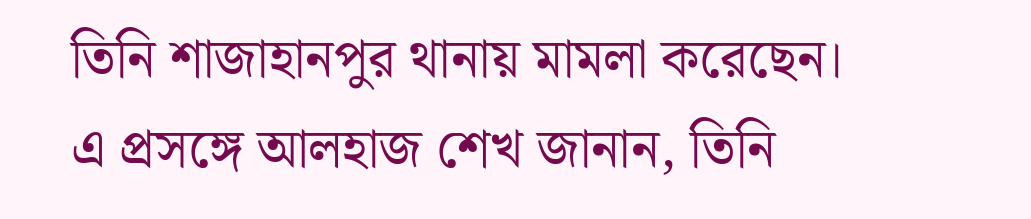তিনি শাজাহানপুর থানায় মামলা করেছেন।
এ প্রসঙ্গে আলহাজ শেখ জানান, তিনি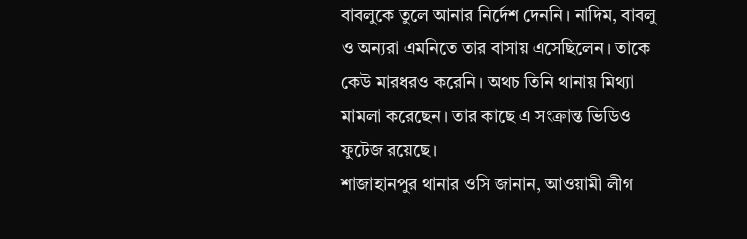বাবলুকে তুলে আনার নির্দেশ দেননি। নাদিম, বাবলু ও অন্যরা এমনিতে তার বাসায় এসেছিলেন। তাকে কেউ মারধরও করেনি। অথচ তিনি থানায় মিথ্যা মামলা করেছেন। তার কাছে এ সংক্রান্ত ভিডিও ফুটেজ রয়েছে।
শাজাহানপুর থানার ওসি জানান, আওয়ামী লীগ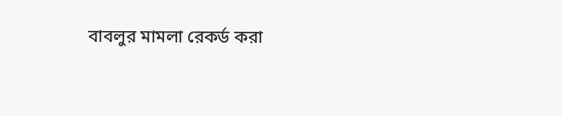বাবলুর মামলা রেকর্ড করা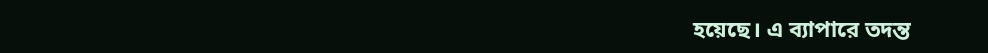হয়েছে। এ ব্যাপারে তদন্ত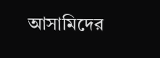আসামিদের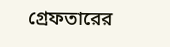গ্রেফতারের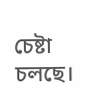চেষ্টা চলছে।